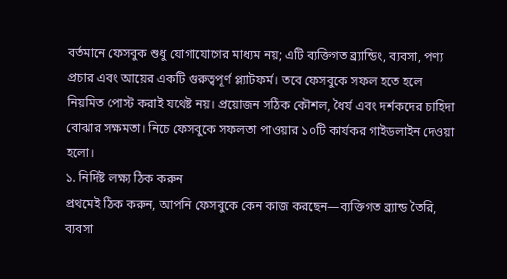বর্তমানে ফেসবুক শুধু যোগাযোগের মাধ্যম নয়; এটি ব্যক্তিগত ব্র্যান্ডিং, ব্যবসা, পণ্য প্রচার এবং আয়ের একটি গুরুত্বপূর্ণ প্ল্যাটফর্ম। তবে ফেসবুকে সফল হতে হলে নিয়মিত পোস্ট করাই যথেষ্ট নয়। প্রয়োজন সঠিক কৌশল, ধৈর্য এবং দর্শকদের চাহিদা বোঝার সক্ষমতা। নিচে ফেসবুকে সফলতা পাওয়ার ১০টি কার্যকর গাইডলাইন দেওয়া হলো।
১. নির্দিষ্ট লক্ষ্য ঠিক করুন
প্রথমেই ঠিক করুন, আপনি ফেসবুকে কেন কাজ করছেন—ব্যক্তিগত ব্র্যান্ড তৈরি, ব্যবসা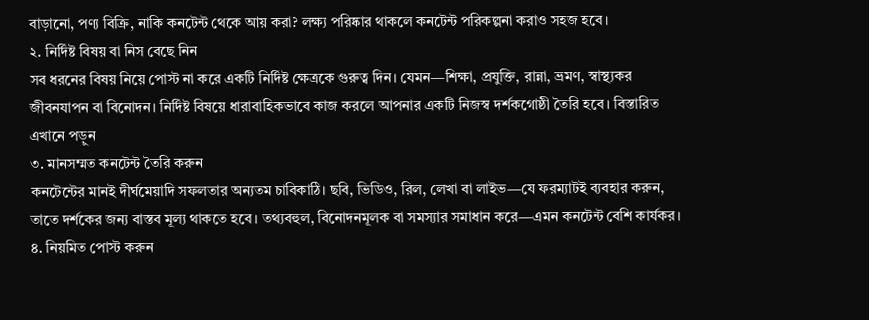বাড়ানো, পণ্য বিক্রি, নাকি কনটেন্ট থেকে আয় করা? লক্ষ্য পরিষ্কার থাকলে কনটেন্ট পরিকল্পনা করাও সহজ হবে।
২. নির্দিষ্ট বিষয় বা নিস বেছে নিন
সব ধরনের বিষয় নিয়ে পোস্ট না করে একটি নির্দিষ্ট ক্ষেত্রকে গুরুত্ব দিন। যেমন—শিক্ষা, প্রযুক্তি, রান্না, ভ্রমণ, স্বাস্থ্যকর জীবনযাপন বা বিনোদন। নির্দিষ্ট বিষয়ে ধারাবাহিকভাবে কাজ করলে আপনার একটি নিজস্ব দর্শকগোষ্ঠী তৈরি হবে। বিস্তারিত এখানে পড়ুন
৩. মানসম্মত কনটেন্ট তৈরি করুন
কনটেন্টের মানই দীর্ঘমেয়াদি সফলতার অন্যতম চাবিকাঠি। ছবি, ভিডিও, রিল, লেখা বা লাইভ—যে ফরম্যাটই ব্যবহার করুন, তাতে দর্শকের জন্য বাস্তব মূল্য থাকতে হবে। তথ্যবহুল, বিনোদনমূলক বা সমস্যার সমাধান করে—এমন কনটেন্ট বেশি কার্যকর।
৪. নিয়মিত পোস্ট করুন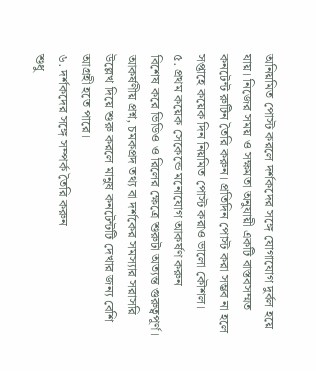অনিয়মিত পোস্ট করলে দর্শকদের সঙ্গে যোগাযোগ দুর্বল হয়ে যায়। নিজের সময় ও সক্ষমতা অনুযায়ী একটি বাস্তবসম্মত কনটেন্ট রুটিন তৈরি করুন। প্রতিদিন পোস্ট করা সম্ভব না হলে সপ্তাহে কয়েক দিন নিয়মিত পোস্ট করাও ভালো কৌশল।
৫. প্রথম কয়েক সেকেন্ডে মনোযোগ আকর্ষণ করুন
বিশেষ করে ভিডিও ও রিলের ক্ষেত্রে শুরুটা অত্যন্ত গুরুত্বপূর্ণ। আকর্ষণীয় প্রশ্ন, চমকপ্রদ তথ্য বা দর্শকের সমস্যার সরাসরি উল্লেখ দিয়ে শুরু করলে মানুষ কনটেন্টটি দেখার জন্য বেশি আগ্রহী হতে পারে।
৬. দর্শকদের সঙ্গে সম্পর্ক তৈরি করুন
শুধু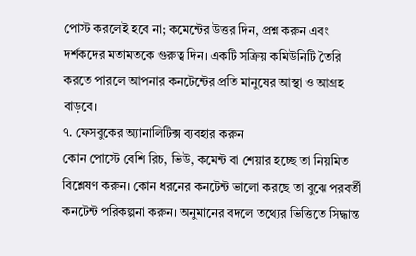পোস্ট করলেই হবে না; কমেন্টের উত্তর দিন, প্রশ্ন করুন এবং দর্শকদের মতামতকে গুরুত্ব দিন। একটি সক্রিয় কমিউনিটি তৈরি করতে পারলে আপনার কনটেন্টের প্রতি মানুষের আস্থা ও আগ্রহ বাড়বে।
৭. ফেসবুকের অ্যানালিটিক্স ব্যবহার করুন
কোন পোস্টে বেশি রিচ, ভিউ, কমেন্ট বা শেয়ার হচ্ছে তা নিয়মিত বিশ্লেষণ করুন। কোন ধরনের কনটেন্ট ভালো করছে তা বুঝে পরবর্তী কনটেন্ট পরিকল্পনা করুন। অনুমানের বদলে তথ্যের ভিত্তিতে সিদ্ধান্ত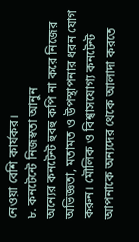নেওয়া বেশি কার্যকর।
৮. কনটেন্টে নিজস্বতা আনুন
অন্যের কনটেন্ট হুবহু কপি না করে নিজের অভিজ্ঞতা, মতামত ও উপস্থাপনার ধরন যোগ করুন। মৌলিক ও বিশ্বাসযোগ্য কনটেন্ট আপনাকে অন্যদের থেকে আলাদা করতে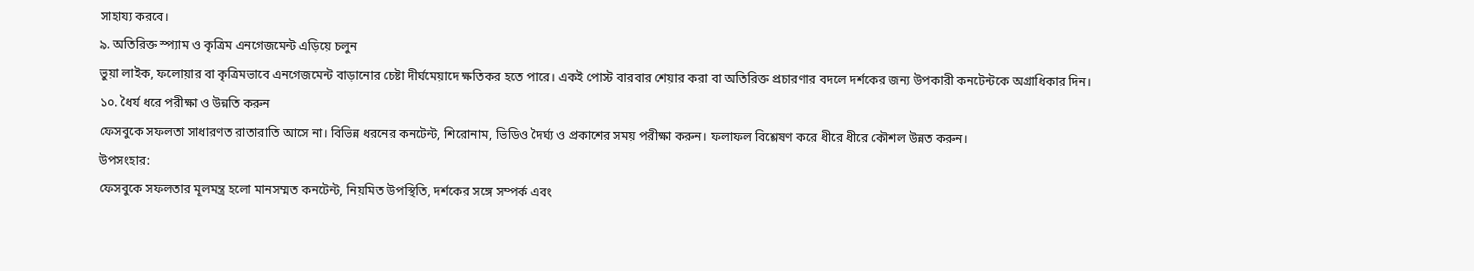সাহায্য করবে।
৯. অতিরিক্ত স্প্যাম ও কৃত্রিম এনগেজমেন্ট এড়িয়ে চলুন
ভুয়া লাইক, ফলোয়ার বা কৃত্রিমভাবে এনগেজমেন্ট বাড়ানোর চেষ্টা দীর্ঘমেয়াদে ক্ষতিকর হতে পারে। একই পোস্ট বারবার শেয়ার করা বা অতিরিক্ত প্রচারণার বদলে দর্শকের জন্য উপকারী কনটেন্টকে অগ্রাধিকার দিন।
১০. ধৈর্য ধরে পরীক্ষা ও উন্নতি করুন
ফেসবুকে সফলতা সাধারণত রাতারাতি আসে না। বিভিন্ন ধরনের কনটেন্ট, শিরোনাম, ভিডিও দৈর্ঘ্য ও প্রকাশের সময় পরীক্ষা করুন। ফলাফল বিশ্লেষণ করে ধীরে ধীরে কৌশল উন্নত করুন।
উপসংহার:
ফেসবুকে সফলতার মূলমন্ত্র হলো মানসম্মত কনটেন্ট, নিয়মিত উপস্থিতি, দর্শকের সঙ্গে সম্পর্ক এবং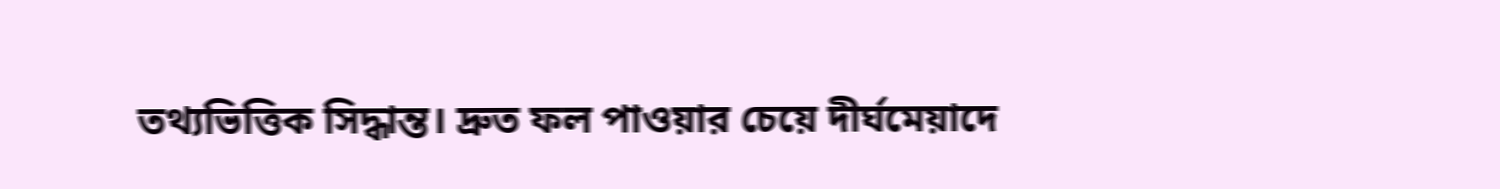তথ্যভিত্তিক সিদ্ধান্ত। দ্রুত ফল পাওয়ার চেয়ে দীর্ঘমেয়াদে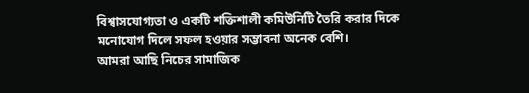বিশ্বাসযোগ্যতা ও একটি শক্তিশালী কমিউনিটি তৈরি করার দিকে মনোযোগ দিলে সফল হওয়ার সম্ভাবনা অনেক বেশি।
আমরা আছি নিচের সামাজিক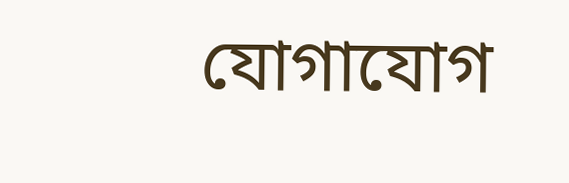যোগাযোগ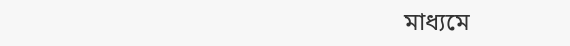মাধ্যমে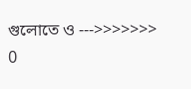গুলোতে ও --->>>>>>>
0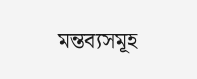মন্তব্যসমূহ